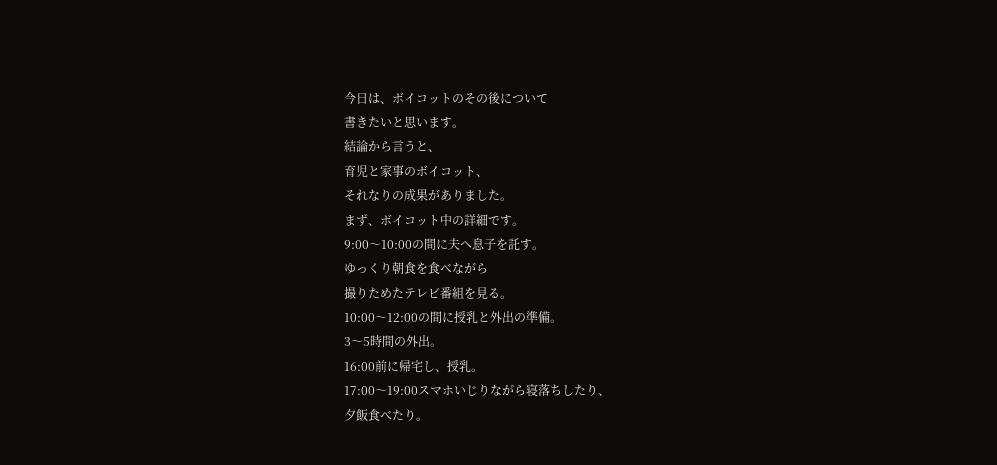今日は、ボイコットのその後について
書きたいと思います。
結論から言うと、
育児と家事のボイコット、
それなりの成果がありました。
まず、ボイコット中の詳細です。
9:00〜10:00の間に夫へ息子を託す。
ゆっくり朝食を食べながら
撮りためたテレビ番組を見る。
10:00〜12:00の間に授乳と外出の準備。
3〜5時間の外出。
16:00前に帰宅し、授乳。
17:00〜19:00スマホいじりながら寝落ちしたり、
夕飯食べたり。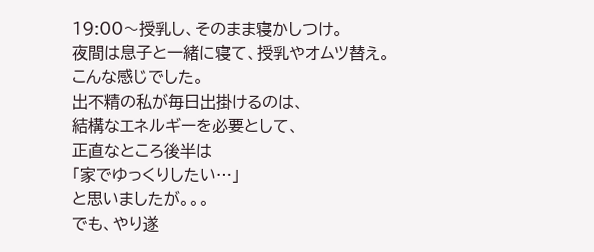19:00〜授乳し、そのまま寝かしつけ。
夜間は息子と一緒に寝て、授乳やオムツ替え。
こんな感じでした。
出不精の私が毎日出掛けるのは、
結構なエネルギーを必要として、
正直なところ後半は
「家でゆっくりしたい…」
と思いましたが。。。
でも、やり遂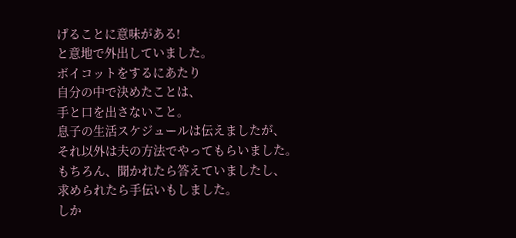げることに意味がある!
と意地で外出していました。
ボイコットをするにあたり
自分の中で決めたことは、
手と口を出さないこと。
息子の生活スケジュールは伝えましたが、
それ以外は夫の方法でやってもらいました。
もちろん、聞かれたら答えていましたし、
求められたら手伝いもしました。
しか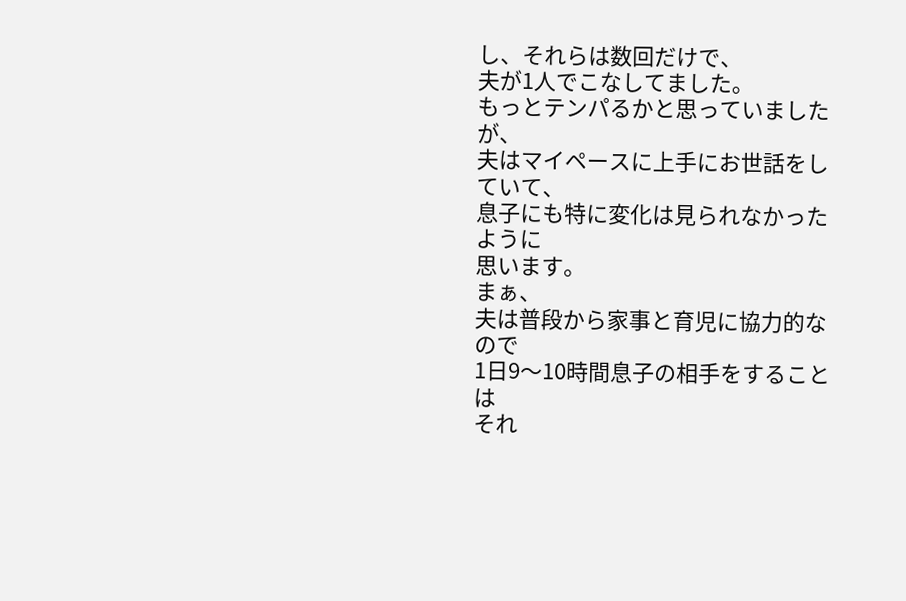し、それらは数回だけで、
夫が1人でこなしてました。
もっとテンパるかと思っていましたが、
夫はマイペースに上手にお世話をしていて、
息子にも特に変化は見られなかったように
思います。
まぁ、
夫は普段から家事と育児に協力的なので
1日9〜10時間息子の相手をすることは
それ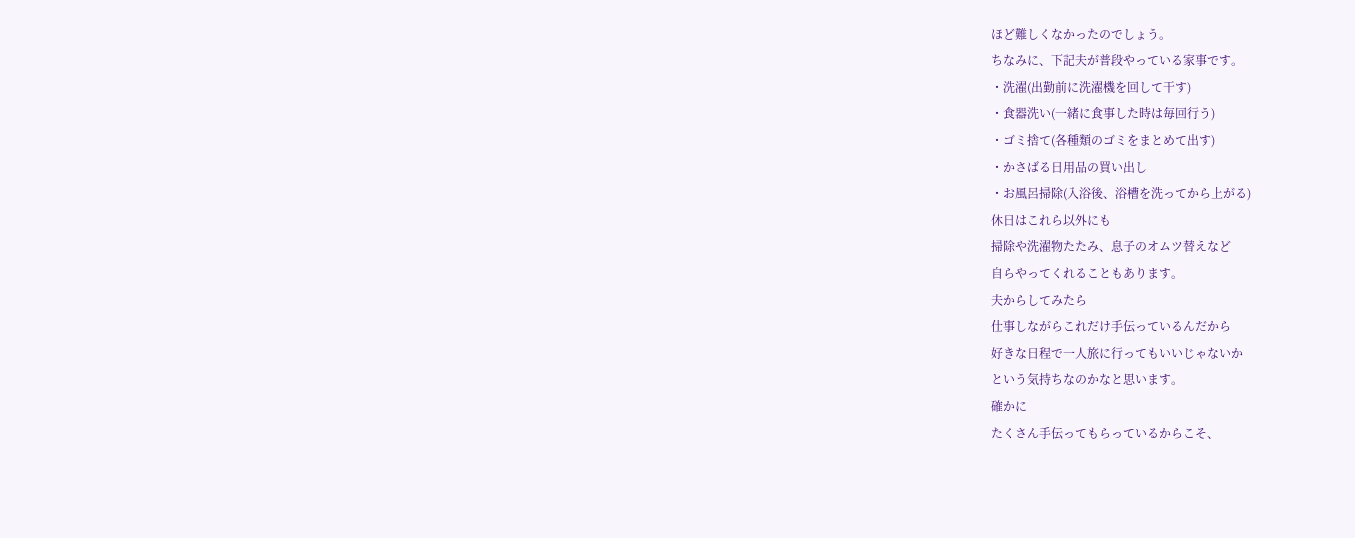ほど難しくなかったのでしょう。
ちなみに、下記夫が普段やっている家事です。
・洗濯(出勤前に洗濯機を回して干す)
・食器洗い(一緒に食事した時は毎回行う)
・ゴミ捨て(各種類のゴミをまとめて出す)
・かさばる日用品の買い出し
・お風呂掃除(入浴後、浴槽を洗ってから上がる)
休日はこれら以外にも
掃除や洗濯物たたみ、息子のオムツ替えなど
自らやってくれることもあります。
夫からしてみたら
仕事しながらこれだけ手伝っているんだから
好きな日程で一人旅に行ってもいいじゃないか
という気持ちなのかなと思います。
確かに
たくさん手伝ってもらっているからこそ、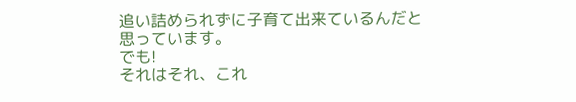追い詰められずに子育て出来ているんだと
思っています。
でも!
それはそれ、これ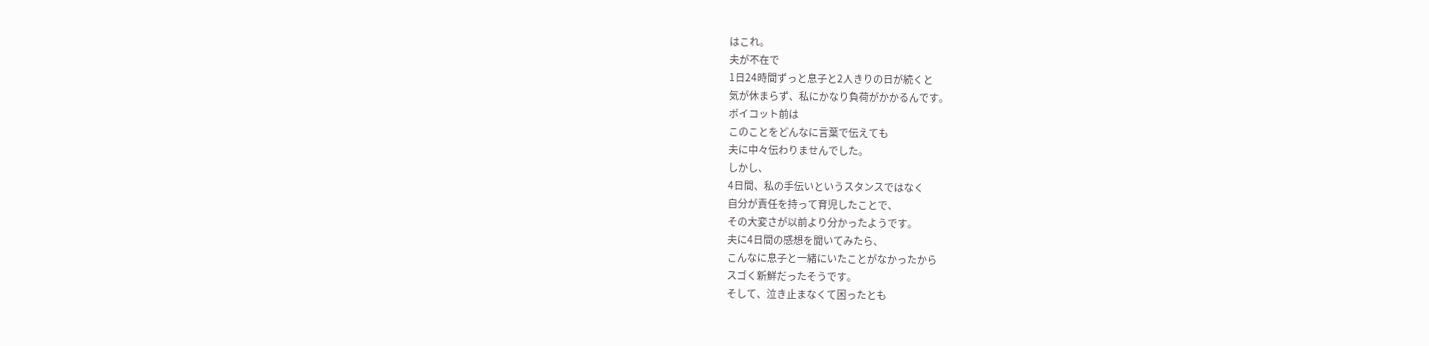はこれ。
夫が不在で
1日24時間ずっと息子と2人きりの日が続くと
気が休まらず、私にかなり負荷がかかるんです。
ボイコット前は
このことをどんなに言葉で伝えても
夫に中々伝わりませんでした。
しかし、
4日間、私の手伝いというスタンスではなく
自分が責任を持って育児したことで、
その大変さが以前より分かったようです。
夫に4日間の感想を聞いてみたら、
こんなに息子と一緒にいたことがなかったから
スゴく新鮮だったそうです。
そして、泣き止まなくて困ったとも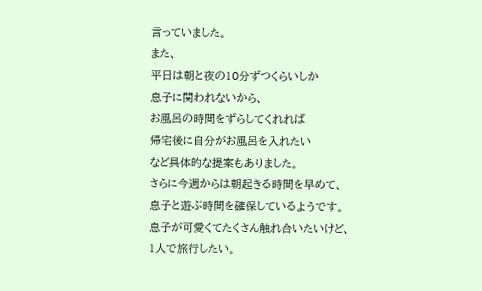言っていました。
また、
平日は朝と夜の10分ずつくらいしか
息子に関われないから、
お風呂の時間をずらしてくれれば
帰宅後に自分がお風呂を入れたい
など具体的な提案もありました。
さらに今週からは朝起きる時間を早めて、
息子と遊ぶ時間を確保しているようです。
息子が可愛くてたくさん触れ合いたいけど、
1人で旅行したい。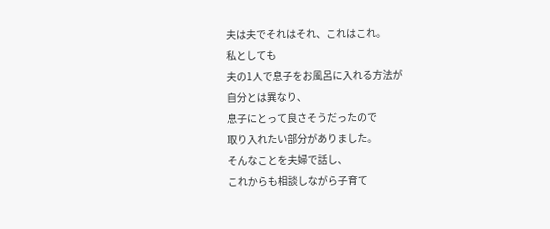夫は夫でそれはそれ、これはこれ。
私としても
夫の1人で息子をお風呂に入れる方法が
自分とは異なり、
息子にとって良さそうだったので
取り入れたい部分がありました。
そんなことを夫婦で話し、
これからも相談しながら子育て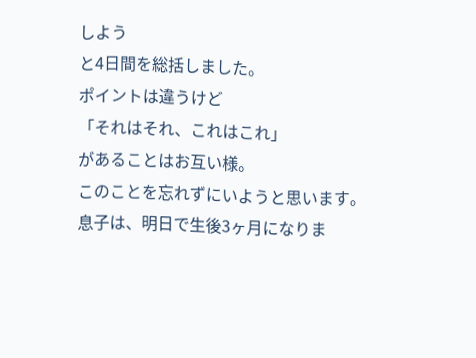しよう
と4日間を総括しました。
ポイントは違うけど
「それはそれ、これはこれ」
があることはお互い様。
このことを忘れずにいようと思います。
息子は、明日で生後3ヶ月になりま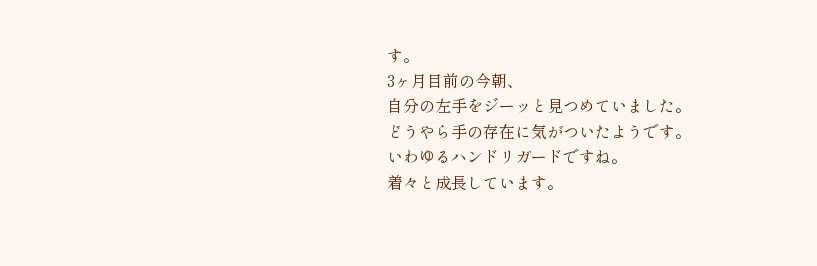す。
3ヶ月目前の今朝、
自分の左手をジーッと見つめていました。
どうやら手の存在に気がついたようです。
いわゆるハンドリガードですね。
着々と成長しています。